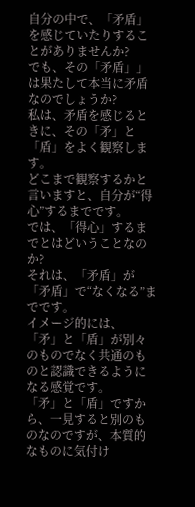自分の中で、「矛盾」を感じていたりすることがありませんか?
でも、その「矛盾」」は果たして本当に矛盾なのでしょうか?
私は、矛盾を感じるときに、その「矛」と「盾」をよく観察します。
どこまで観察するかと言いますと、自分が“得心”するまでです。
では、「得心」するまでとはどいうことなのか?
それは、「矛盾」が「矛盾」で“なくなる”までです。
イメージ的には、「矛」と「盾」が別々のものでなく共通のものと認識できるようになる感覚です。
「矛」と「盾」ですから、一見すると別のものなのですが、本質的なものに気付け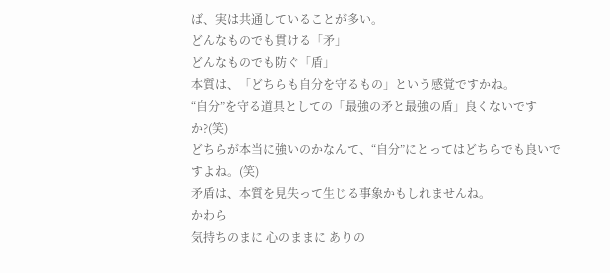ば、実は共通していることが多い。
どんなものでも貫ける「矛」
どんなものでも防ぐ「盾」
本質は、「どちらも自分を守るもの」という感覚ですかね。
“自分”を守る道具としての「最強の矛と最強の盾」良くないですか?(笑)
どちらが本当に強いのかなんて、“自分”にとってはどちらでも良いですよね。(笑)
矛盾は、本質を見失って生じる事象かもしれませんね。
かわら
気持ちのまに 心のままに ありの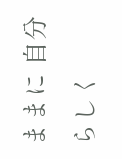ままに 自分らしく